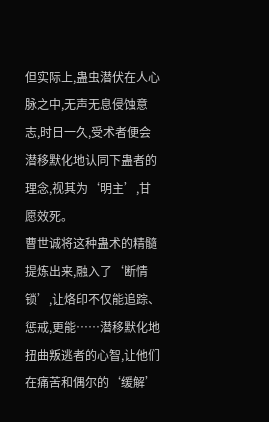但实际上,蛊虫潜伏在人心脉之中,无声无息侵蚀意志,时日一久,受术者便会潜移默化地认同下蛊者的理念,视其为‘明主’,甘愿效死。
曹世诚将这种蛊术的精髓提炼出来,融入了‘断情锁’,让烙印不仅能追踪、惩戒,更能……潜移默化地扭曲叛逃者的心智,让他们在痛苦和偶尔的‘缓解’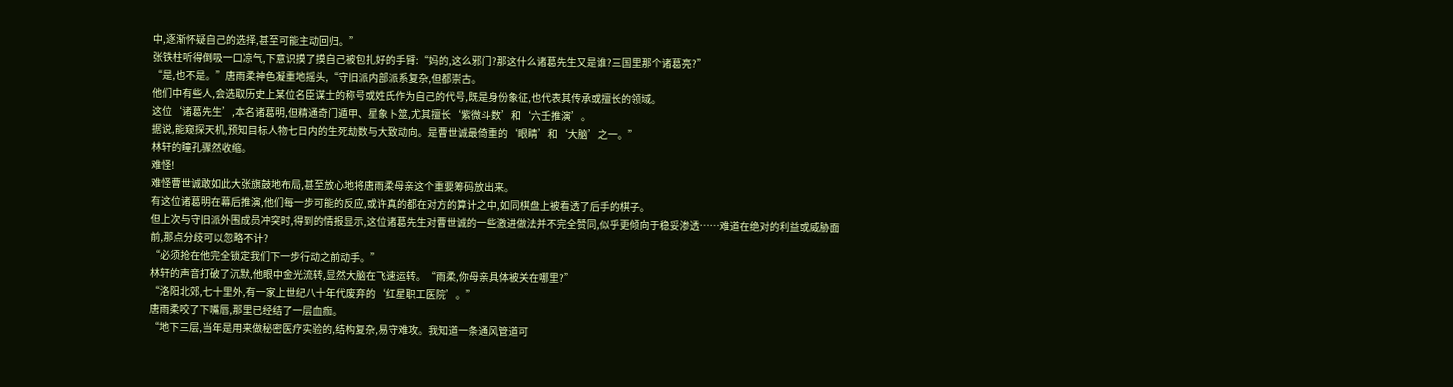中,逐渐怀疑自己的选择,甚至可能主动回归。”
张铁柱听得倒吸一口凉气,下意识摸了摸自己被包扎好的手臂:“妈的,这么邪门?那这什么诸葛先生又是谁?三国里那个诸葛亮?”
“是,也不是。”唐雨柔神色凝重地摇头,“守旧派内部派系复杂,但都崇古。
他们中有些人,会选取历史上某位名臣谋士的称号或姓氏作为自己的代号,既是身份象征,也代表其传承或擅长的领域。
这位‘诸葛先生’,本名诸葛明,但精通奇门遁甲、星象卜筮,尤其擅长‘紫微斗数’和‘六壬推演’。
据说,能窥探天机,预知目标人物七日内的生死劫数与大致动向。是曹世诚最倚重的‘眼睛’和‘大脑’之一。”
林轩的瞳孔骤然收缩。
难怪!
难怪曹世诚敢如此大张旗鼓地布局,甚至放心地将唐雨柔母亲这个重要筹码放出来。
有这位诸葛明在幕后推演,他们每一步可能的反应,或许真的都在对方的算计之中,如同棋盘上被看透了后手的棋子。
但上次与守旧派外围成员冲突时,得到的情报显示,这位诸葛先生对曹世诚的一些激进做法并不完全赞同,似乎更倾向于稳妥渗透……难道在绝对的利益或威胁面前,那点分歧可以忽略不计?
“必须抢在他完全锁定我们下一步行动之前动手。”
林轩的声音打破了沉默,他眼中金光流转,显然大脑在飞速运转。“雨柔,你母亲具体被关在哪里?”
“洛阳北郊,七十里外,有一家上世纪八十年代废弃的‘红星职工医院’。”
唐雨柔咬了下嘴唇,那里已经结了一层血痂。
“地下三层,当年是用来做秘密医疗实验的,结构复杂,易守难攻。我知道一条通风管道可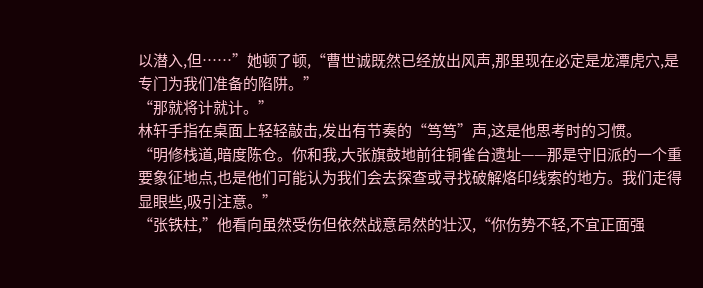以潜入,但……”她顿了顿,“曹世诚既然已经放出风声,那里现在必定是龙潭虎穴,是专门为我们准备的陷阱。”
“那就将计就计。”
林轩手指在桌面上轻轻敲击,发出有节奏的“笃笃”声,这是他思考时的习惯。
“明修栈道,暗度陈仓。你和我,大张旗鼓地前往铜雀台遗址——那是守旧派的一个重要象征地点,也是他们可能认为我们会去探查或寻找破解烙印线索的地方。我们走得显眼些,吸引注意。”
“张铁柱,”他看向虽然受伤但依然战意昂然的壮汉,“你伤势不轻,不宜正面强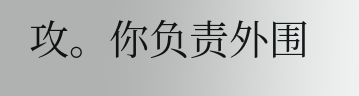攻。你负责外围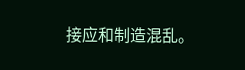接应和制造混乱。